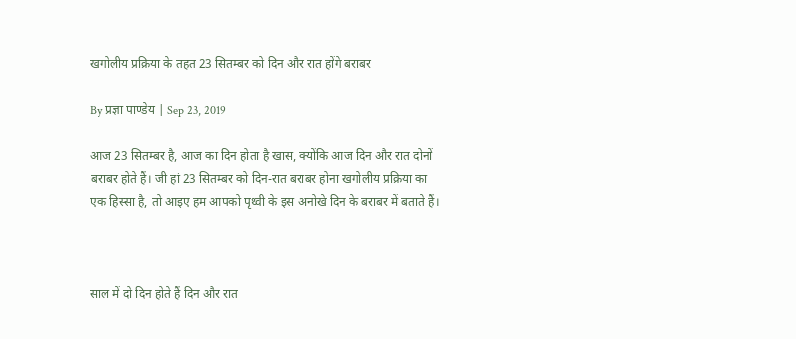खगोलीय प्रक्रिया के तहत 23 सितम्बर को दिन और रात होंगे बराबर

By प्रज्ञा पाण्डेय | Sep 23, 2019

आज 23 सितम्बर है, आज का दिन होता है खास, क्योंकि आज दिन और रात दोनों बराबर होते हैं। जी हां 23 सितम्बर को दिन-रात बराबर होना खगोलीय प्रक्रिया का एक हिस्सा है, तो आइए हम आपको पृथ्वी के इस अनोखे दिन के बराबर में बताते हैं।



साल में दो दिन होते हैं दिन और रात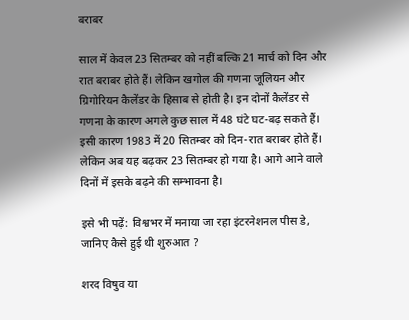बराबर

साल में केवल 23 सितम्बर को नहीं बल्कि 21 मार्च को दिन और रात बराबर होते हैं। लेकिन खगोल की गणना जूलियन और ग्रिगोरियन कैलेंडर के हिसाब से होती है। इन दोनों कैलेंडर से गणना के कारण अगले कुछ साल में 48 घंटे घट-बढ़ सकते हैं। इसी कारण 1983 में 20 सितम्बर को दिन-रात बराबर होते हैं। लेकिन अब यह बढ़कर 23 सितम्बर हो गया है। आगे आने वाले दिनों में इसके बढ़ने की सम्भावना है।

इसे भी पढ़ें: विश्वभर में मनाया जा रहा इंटरनेशनल पीस डे, जानिए कैसे हुई थी शुरुआत ?

शरद विषुव या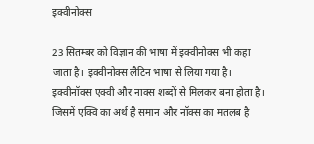इक्वीनोक्स

23 सितम्बर को विज्ञान की भाषा में इक्वीनोक्स भी कहा जाता है। इक्वीनोक्स लैटिन भाषा से लिया गया है। इक्वीनॉक्स एक्वी और नाक्स शब्दों से मिलकर बना होता है। जिसमें एक्वि का अर्थ है समान और नॉक्स का मतलब है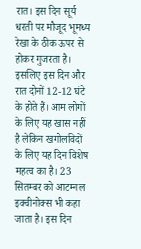रात। इस दिन सूर्य धरती पर मौजूद भूमध्य रेखा के ठीक ऊपर से होकर गुजरता है। इसलिए इस दिन और रात दोनों 12-12 घंटे के होते हैं। आम लोगों के लिए यह खास नहीं है लेकिन खगोलविदों के लिए यह दिन विशेष महत्व का है। 23 सितम्बर को आटम्नल इक्वीनोक्स भी कहा जाता है। इस दिन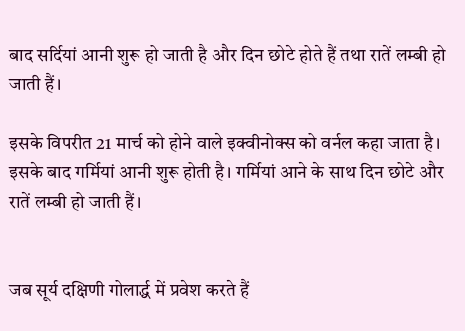बाद सर्दियां आनी शुरू हो जाती है और दिन छोटे होते हैं तथा रातें लम्बी हो जाती हैं।

इसके विपरीत 21 मार्च को होने वाले इक्वीनोक्स को वर्नल कहा जाता है। इसके बाद गर्मियां आनी शुरू होती है। गर्मियां आने के साथ दिन छोटे और रातें लम्बी हो जाती हैं।


जब सूर्य दक्षिणी गोलार्द्ध में प्रवेश करते हैं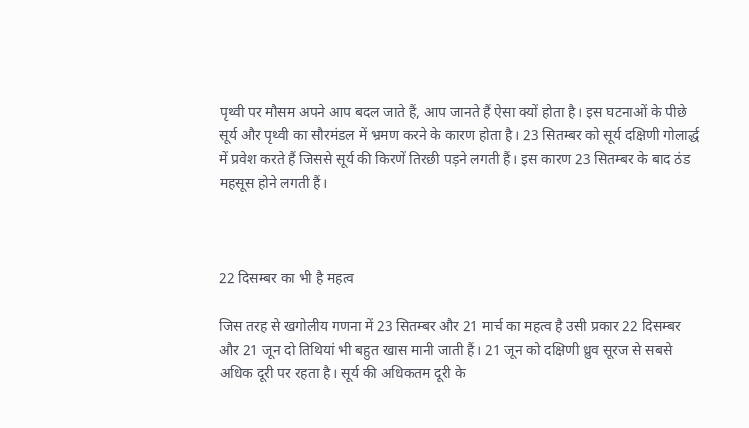पृथ्वी पर मौसम अपने आप बदल जाते हैं, आप जानते हैं ऐसा क्यों होता है। इस घटनाओं के पीछे सूर्य और पृथ्वी का सौरमंडल में भ्रमण करने के कारण होता है। 23 सितम्बर को सूर्य दक्षिणी गोलार्द्ध में प्रवेश करते हैं जिससे सूर्य की किरणें तिरछी पड़ने लगती हैं। इस कारण 23 सितम्बर के बाद ठंड महसूस होने लगती हैं।



22 दिसम्बर का भी है महत्व

जिस तरह से खगोलीय गणना में 23 सितम्बर और 21 मार्च का महत्व है उसी प्रकार 22 दिसम्बर और 21 जून दो तिथियां भी बहुत खास मानी जाती हैं। 21 जून को दक्षिणी ध्रुव सूरज से सबसे अधिक दूरी पर रहता है। सूर्य की अधिकतम दूरी के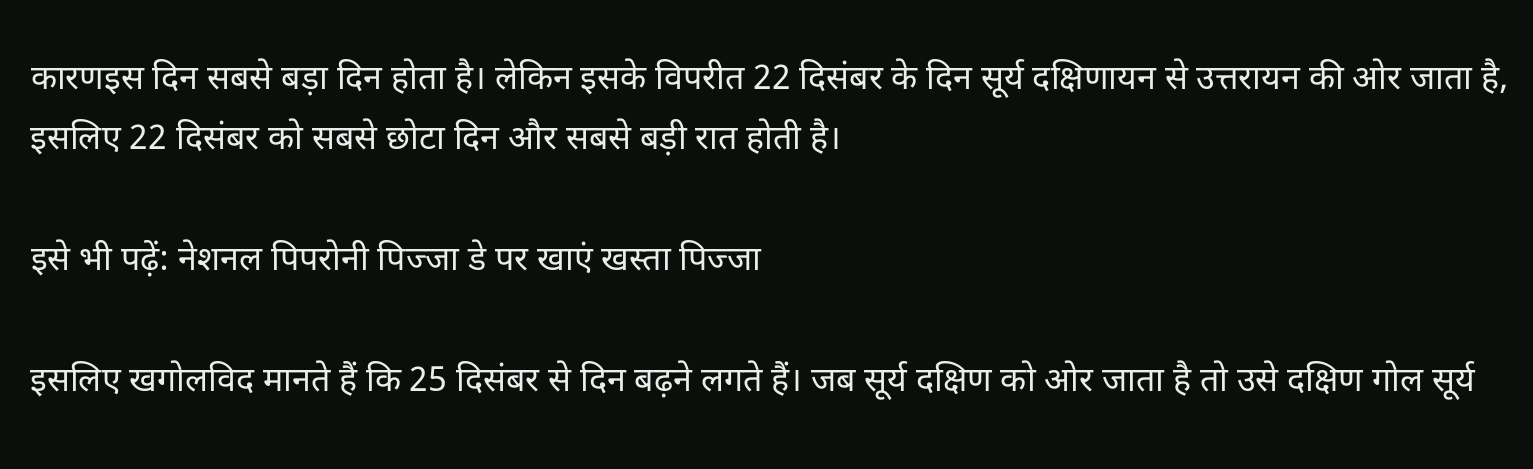कारणइस दिन सबसे बड़ा दिन होता है। लेकिन इसके विपरीत 22 दिसंबर के दिन सूर्य दक्षिणायन से उत्तरायन की ओर जाता है, इसलिए 22 दिसंबर को सबसे छोटा दिन और सबसे बड़ी रात होती है।

इसे भी पढ़ें: नेशनल पिपरोनी पिज्जा डे पर खाएं खस्ता पिज्जा

इसलिए खगोलविद मानते हैं कि 25 दिसंबर से दिन बढ़ने लगते हैं। जब सूर्य दक्षिण को ओर जाता है तो उसे दक्षिण गोल सूर्य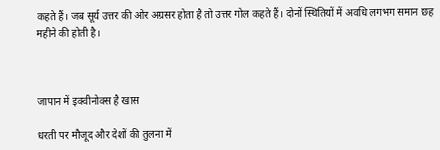कहते हैं। जब सूर्य उत्तर की ओर अग्रसर होता है तो उत्तर गोल कहते हैं। दोनों स्थितियों में अवधि लगभग समान छह महीने की होती है।



जापान में इक्वीनोक्स है खास

धरती पर मौजूद और देशों की तुलना में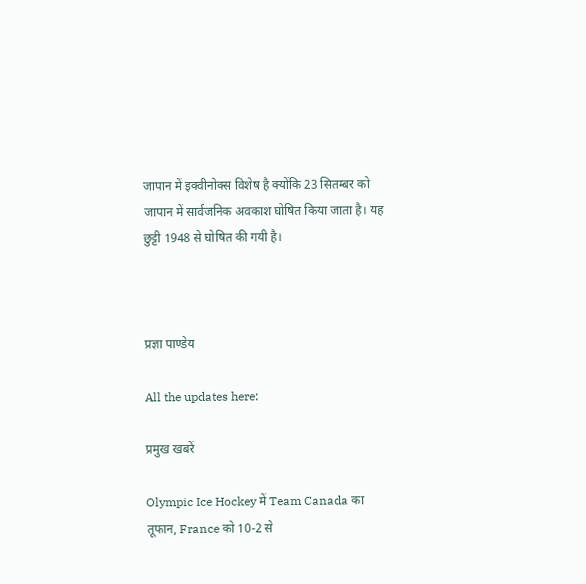जापान में इक्वीनोक्स विशेष है क्योंकि 23 सितम्बर को जापान में सार्वजनिक अवकाश घोषित किया जाता है। यह छुट्टी 1948 से घोषित की गयी है।



प्रज्ञा पाण्डेय

All the updates here:

प्रमुख खबरें

Olympic Ice Hockey में Team Canada का तूफान, France को 10-2 से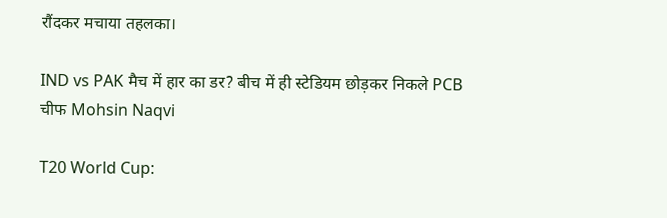रौंदकर मचाया तहलका।

IND vs PAK मैच में हार का डर? बीच में ही स्टेडियम छोड़कर निकले PCB चीफ Mohsin Naqvi

T20 World Cup: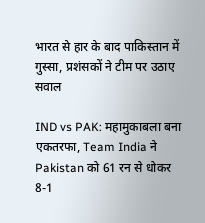भारत से हार के बाद पाकिस्तान में गुस्सा, प्रशंसकों ने टीम पर उठाए सवाल

IND vs PAK: महामुकाबला बना एकतरफा, Team India ने Pakistan को 61 रन से धोकर 8-1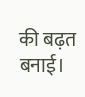की बढ़त बनाई।